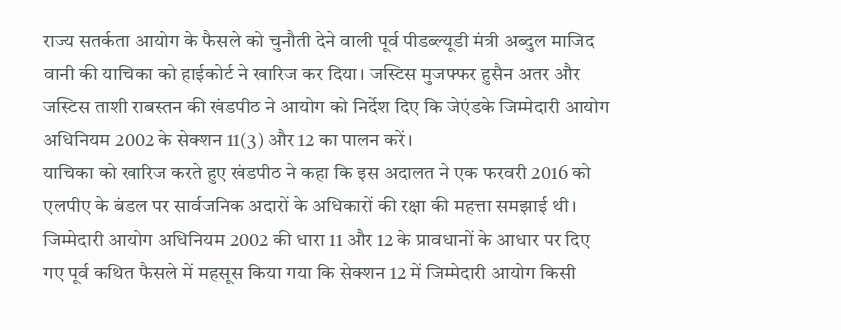राज्य सतर्कता आयोग के फैसले को चुनौती देने वाली पूर्व पीडब्ल्यूडी मंत्री अब्दुल माजिद वानी की याचिका को हाईकोर्ट ने खारिज कर दिया। जस्टिस मुजफ्फर हुसैन अतर और जस्टिस ताशी राबस्तन की खंडपीठ ने आयोग को निर्देश दिए कि जेएंडके जिम्मेदारी आयोग अधिनियम 2002 के सेक्शन 11(3) और 12 का पालन करें।
याचिका को खारिज करते हुए खंडपीठ ने कहा कि इस अदालत ने एक फरवरी 2016 को एलपीए के बंडल पर सार्वजनिक अदारों के अधिकारों की रक्षा की महत्ता समझाई थी।
जिम्मेदारी आयोग अधिनियम 2002 की धारा 11 और 12 के प्रावधानों के आधार पर दिए गए पूर्व कथित फैसले में महसूस किया गया कि सेक्शन 12 में जिम्मेदारी आयोग किसी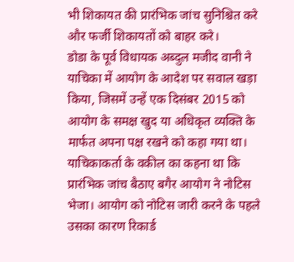भी शिकायत की प्रारंभिक जांच सुनिश्चित करे और फर्जी शिकायतों को बाहर करे।
डोडा के पूर्व विधायक अब्दुल मजीद वानी ने याचिका में आयोग के आदेश पर सवाल खड़ा किया, जिसमें उन्हें एक दिसंबर 2015 को आयोग के समक्ष खुद या अधिकृत व्यक्ति के मार्फत अपना पक्ष रखने को कहा गया था।
याचिकाकर्ता के वकील का कहना था कि प्रारंभिक जांच बैठाए बगैर आयोग ने नोटिस भेजा। आयोग को नोटिस जारी करने के पहले उसका कारण रिकार्ड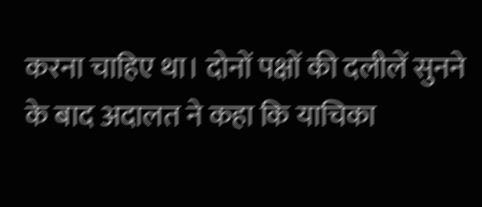करना चाहिए था। दोनों पक्षों की दलीलें सुनने के बाद अदालत ने कहा कि याचिका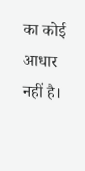का कोई आधार नहीं है।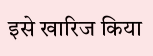इसे खारिज किया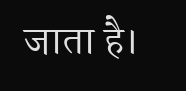जाता है।